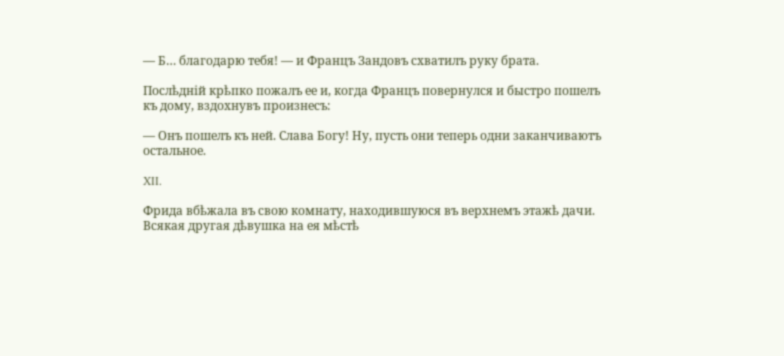— Б… благодарю тебя! — и Францъ Зандовъ схватилъ руку брата.

Послѣдній крѣпко пожалъ ее и, когда Францъ повернулся и быстро пошелъ къ дому, вздохнувъ произнесъ:

— Онъ пошелъ къ ней. Слава Богу! Ну, пусть они теперь одни заканчиваютъ остальное.

XII.

Фрида вбѣжала въ свою комнату, находившуюся въ верхнемъ этажѣ дачи. Всякая другая дѣвушка на ея мѣстѣ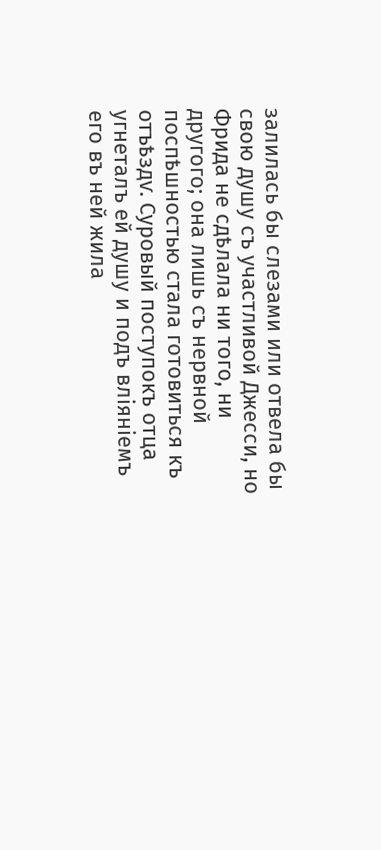залилась бы слезами или отвела бы свою душу съ участливой Джесси, но Фрида не сдѣлала ни того, ни другого; она лишь съ нервной поспѣшностью стала готовиться къ отъѣздѵ. Суровый поступокъ отца угнеталъ ей душу и подъ вліяніемъ его въ ней жила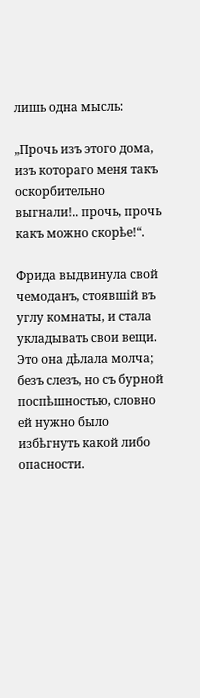лишь одна мысль:

„Прочь изъ этого дома, изъ котораго меня такъ оскорбительно выгнали!.. прочь, прочь какъ можно скорѣе!“.

Фрида выдвинула свой чемоданъ, стоявшій въ углу комнаты, и стала укладывать свои вещи. Это она дѣлала молча; безъ слезъ, но съ бурной поспѣшностью, словно ей нужно было избѣгнуть какой либо опасности.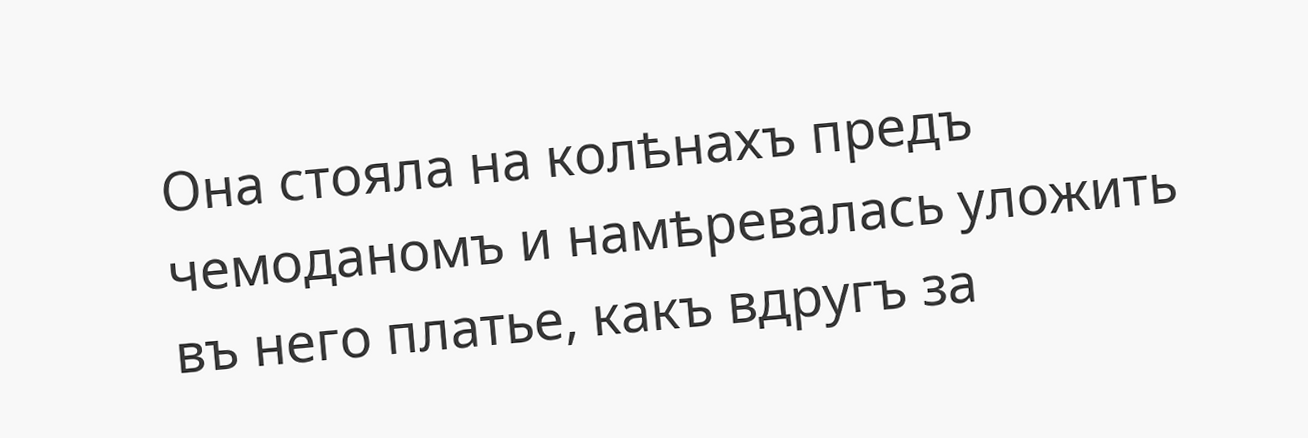Она стояла на колѣнахъ предъ чемоданомъ и намѣревалась уложить въ него платье, какъ вдругъ за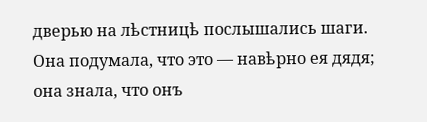дверью на лѣстницѣ послышались шаги. Она подумала, что это — навѣрно ея дядя; она знала, что онъ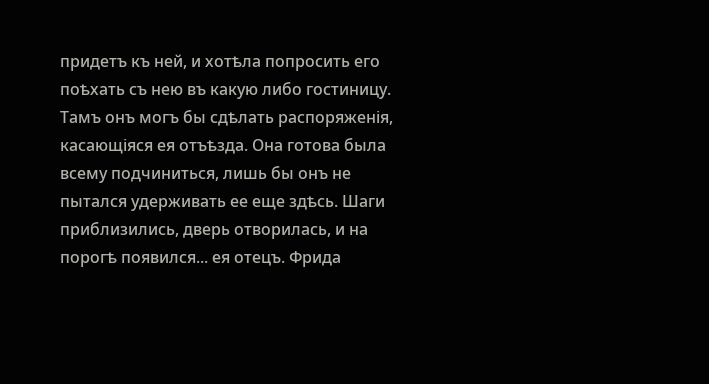придетъ къ ней, и хотѣла попросить его поѣхать съ нею въ какую либо гостиницу. Тамъ онъ могъ бы сдѣлать распоряженія, касающіяся ея отъѣзда. Она готова была всему подчиниться, лишь бы онъ не пытался удерживать ее еще здѣсь. Шаги приблизились, дверь отворилась, и на порогѣ появился... ея отецъ. Фрида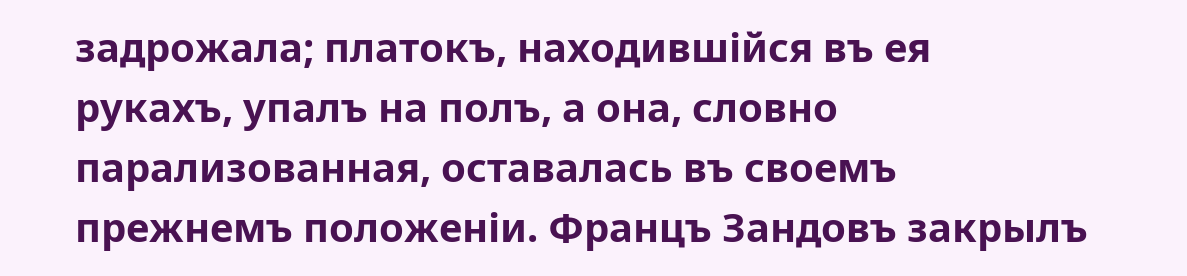задрожала; платокъ, находившійся въ ея рукахъ, упалъ на полъ, а она, словно парализованная, оставалась въ своемъ прежнемъ положеніи. Францъ Зандовъ закрылъ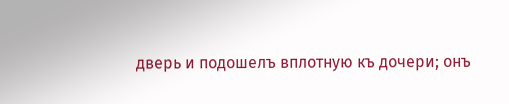дверь и подошелъ вплотную къ дочери; онъ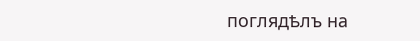поглядѣлъ на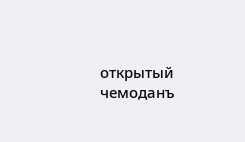открытый чемоданъ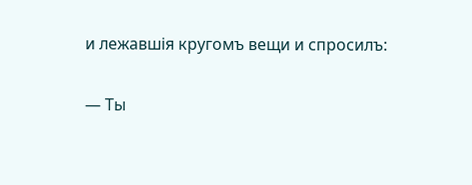и лежавшія кругомъ вещи и спросилъ:

— Ты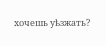хочешь уѣзжать?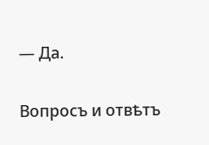— Да.

Вопросъ и отвѣтъ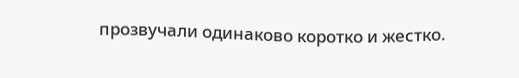прозвучали одинаково коротко и жестко.